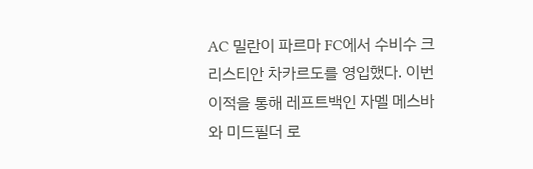AC 밀란이 파르마 FC에서 수비수 크리스티안 차카르도를 영입했다. 이번 이적을 통해 레프트백인 자멜 메스바와 미드필더 로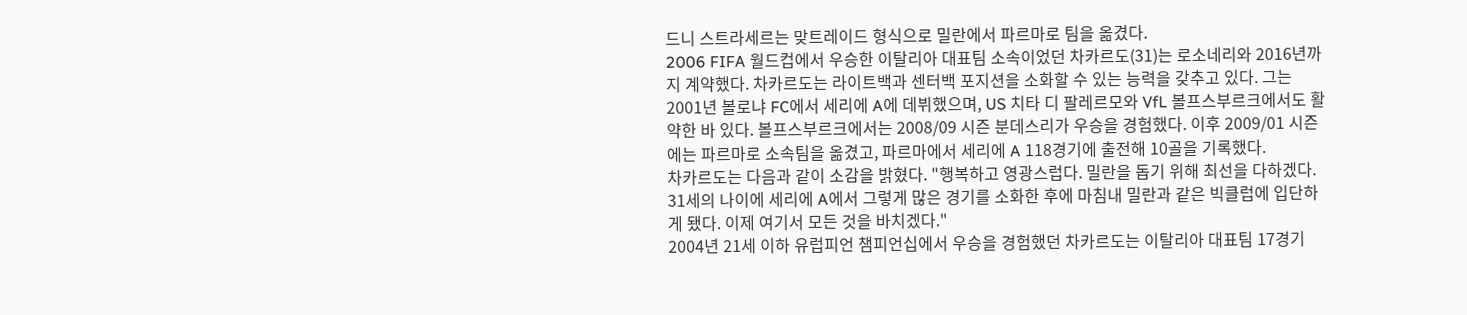드니 스트라세르는 맞트레이드 형식으로 밀란에서 파르마로 팀을 옮겼다.
2006 FIFA 월드컵에서 우승한 이탈리아 대표팀 소속이었던 차카르도(31)는 로소네리와 2016년까지 계약했다. 차카르도는 라이트백과 센터백 포지션을 소화할 수 있는 능력을 갖추고 있다. 그는 2001년 볼로냐 FC에서 세리에 A에 데뷔했으며, US 치타 디 팔레르모와 VfL 볼프스부르크에서도 활약한 바 있다. 볼프스부르크에서는 2008/09 시즌 분데스리가 우승을 경험했다. 이후 2009/01 시즌에는 파르마로 소속팀을 옮겼고, 파르마에서 세리에 A 118경기에 출전해 10골을 기록했다.
차카르도는 다음과 같이 소감을 밝혔다. "행복하고 영광스럽다. 밀란을 돕기 위해 최선을 다하겠다. 31세의 나이에 세리에 A에서 그렇게 많은 경기를 소화한 후에 마침내 밀란과 같은 빅클럽에 입단하게 됐다. 이제 여기서 모든 것을 바치겠다."
2004년 21세 이하 유럽피언 챔피언십에서 우승을 경험했던 차카르도는 이탈리아 대표팀 17경기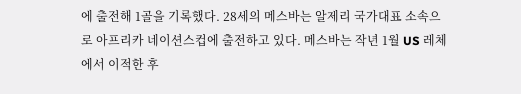에 출전해 1골을 기록했다. 28세의 메스바는 알제리 국가대표 소속으로 아프리카 네이션스컵에 출전하고 있다. 메스바는 작년 1월 US 레체에서 이적한 후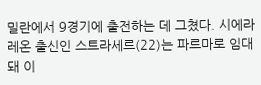밀란에서 9경기에 출전하는 데 그쳤다. 시에라 레온 출신인 스트라세르(22)는 파르마로 임대돼 이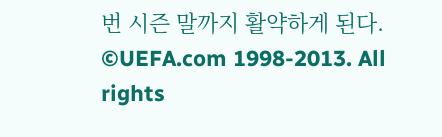번 시즌 말까지 활약하게 된다.
©UEFA.com 1998-2013. All rights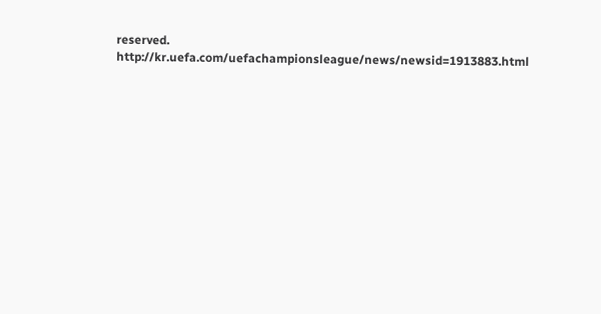reserved.
http://kr.uefa.com/uefachampionsleague/news/newsid=1913883.html